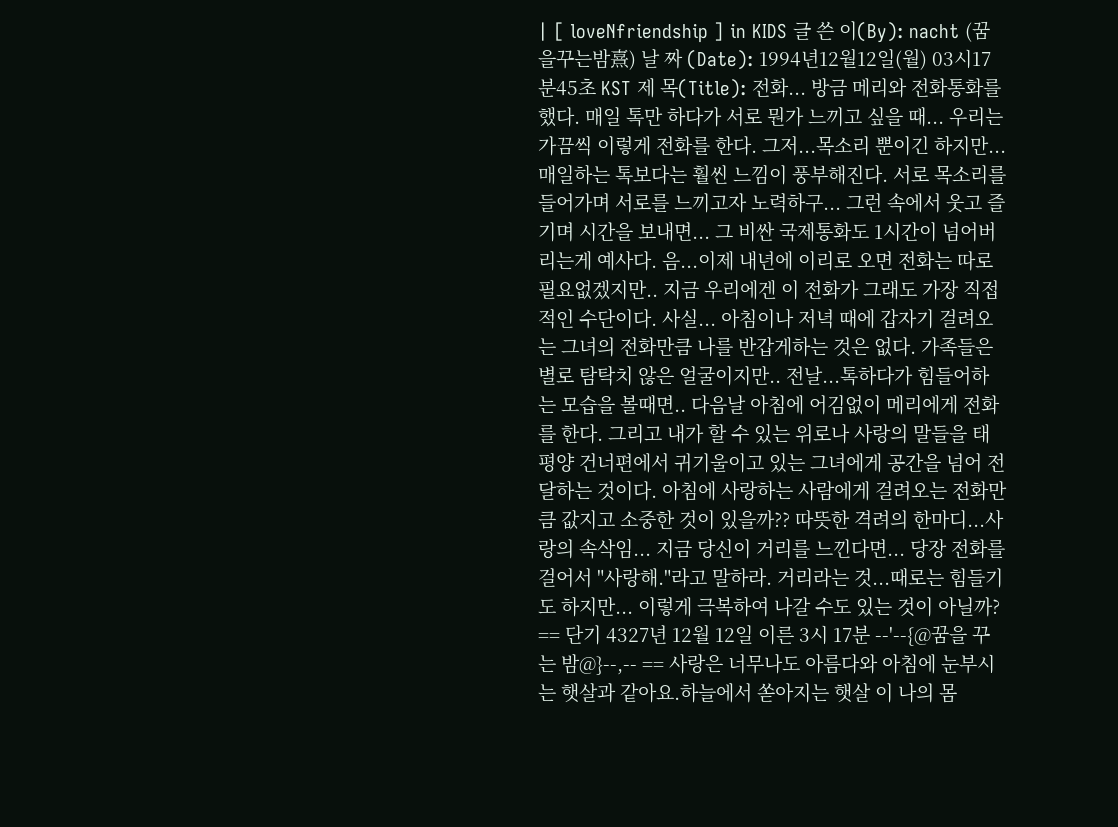| [ loveNfriendship ] in KIDS 글 쓴 이(By): nacht (꿈을꾸는밤熹) 날 짜 (Date): 1994년12월12일(월) 03시17분45초 KST 제 목(Title): 전화... 방금 메리와 전화통화를 했다. 매일 톡만 하다가 서로 뭔가 느끼고 싶을 때... 우리는 가끔씩 이렇게 전화를 한다. 그저...목소리 뿐이긴 하지만... 매일하는 톡보다는 훨씬 느낌이 풍부해진다. 서로 목소리를 들어가며 서로를 느끼고자 노력하구... 그런 속에서 웃고 즐기며 시간을 보내면... 그 비싼 국제통화도 1시간이 넘어버리는게 예사다. 음...이제 내년에 이리로 오면 전화는 따로 필요없겠지만.. 지금 우리에겐 이 전화가 그래도 가장 직접적인 수단이다. 사실... 아침이나 저녁 때에 갑자기 걸려오는 그녀의 전화만큼 나를 반갑게하는 것은 없다. 가족들은 별로 탐탁치 않은 얼굴이지만.. 전날...톡하다가 힘들어하는 모습을 볼때면.. 다음날 아침에 어김없이 메리에게 전화를 한다. 그리고 내가 할 수 있는 위로나 사랑의 말들을 태평양 건너편에서 귀기울이고 있는 그녀에게 공간을 넘어 전달하는 것이다. 아침에 사랑하는 사람에게 걸려오는 전화만큼 값지고 소중한 것이 있을까?? 따뜻한 격려의 한마디...사랑의 속삭임... 지금 당신이 거리를 느낀다면... 당장 전화를 걸어서 "사랑해."라고 말하라. 거리라는 것...때로는 힘들기도 하지만... 이렇게 극복하여 나갈 수도 있는 것이 아닐까? == 단기 4327년 12월 12일 이른 3시 17분 --'--{@꿈을 꾸는 밤@}--,-- == 사랑은 너무나도 아름다와 아침에 눈부시는 햇살과 같아요.하늘에서 쏟아지는 햇살 이 나의 몸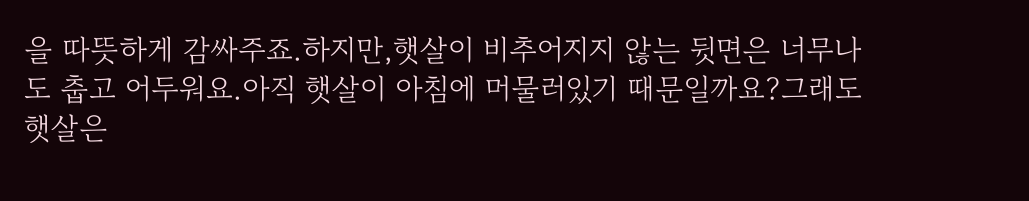을 따뜻하게 감싸주죠.하지만,햇살이 비추어지지 않는 뒷면은 너무나도 춥고 어두워요.아직 햇살이 아침에 머물러있기 때문일까요?그래도 햇살은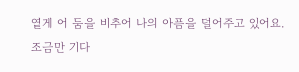옅게 어 둠을 비추어 나의 아픔을 덜어주고 있어요.조금만 기다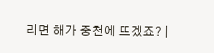리면 해가 중천에 뜨겠죠? |